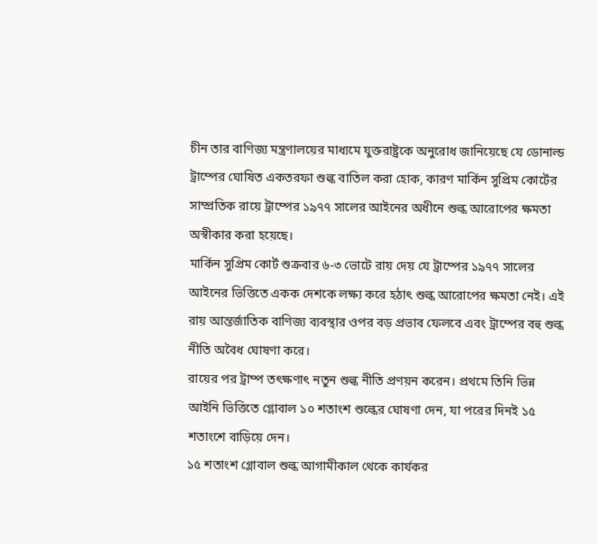চীন তার বাণিজ্য মন্ত্রণালয়ের মাধ্যমে যুক্তরাষ্ট্রকে অনুরোধ জানিয়েছে যে ডোনাল্ড ট্রাম্পের ঘোষিত একতরফা শুল্ক বাতিল করা হোক, কারণ মার্কিন সুপ্রিম কোর্টের সাম্প্রতিক রায়ে ট্রাম্পের ১৯৭৭ সালের আইনের অধীনে শুল্ক আরোপের ক্ষমতা অস্বীকার করা হয়েছে।
মার্কিন সুপ্রিম কোর্ট শুক্রবার ৬-৩ ভোটে রায় দেয় যে ট্রাম্পের ১৯৭৭ সালের আইনের ভিত্তিতে একক দেশকে লক্ষ্য করে হঠাৎ শুল্ক আরোপের ক্ষমতা নেই। এই রায় আন্তর্জাতিক বাণিজ্য ব্যবস্থার ওপর বড় প্রভাব ফেলবে এবং ট্রাম্পের বহু শুল্ক নীতি অবৈধ ঘোষণা করে।
রায়ের পর ট্রাম্প তৎক্ষণাৎ নতুন শুল্ক নীতি প্রণয়ন করেন। প্রথমে তিনি ভিন্ন আইনি ভিত্তিতে গ্লোবাল ১০ শতাংশ শুল্কের ঘোষণা দেন, যা পরের দিনই ১৫ শতাংশে বাড়িয়ে দেন।
১৫ শতাংশ গ্লোবাল শুল্ক আগামীকাল থেকে কার্যকর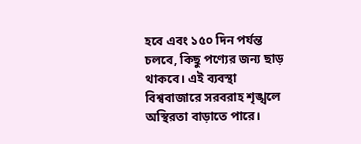হবে এবং ১৫০ দিন পর্যন্ত চলবে, কিছু পণ্যের জন্য ছাড় থাকবে। এই ব্যবস্থা বিশ্ববাজারে সরবরাহ শৃঙ্খলে অস্থিরতা বাড়াতে পারে।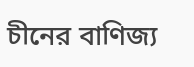চীনের বাণিজ্য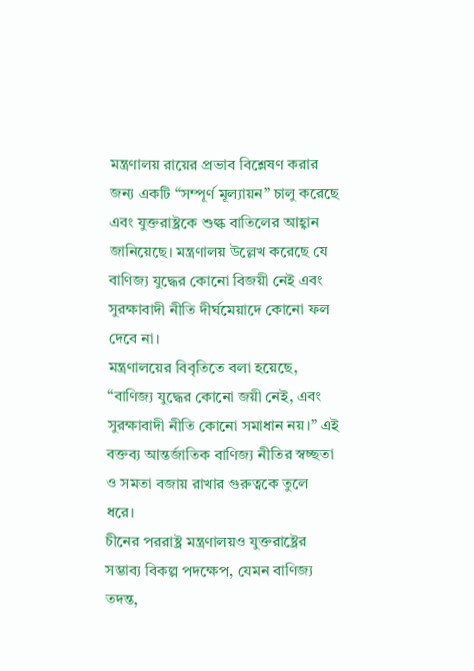মন্ত্রণালয় রায়ের প্রভাব বিশ্লেষণ করার জন্য একটি “সম্পূর্ণ মূল্যায়ন” চালু করেছে এবং যুক্তরাষ্ট্রকে শুল্ক বাতিলের আহ্বান জানিয়েছে। মন্ত্রণালয় উল্লেখ করেছে যে বাণিজ্য যুদ্ধের কোনো বিজয়ী নেই এবং সুরক্ষাবাদী নীতি দীর্ঘমেয়াদে কোনো ফল দেবে না।
মন্ত্রণালয়ের বিবৃতিতে বলা হয়েছে, “বাণিজ্য যুদ্ধের কোনো জয়ী নেই, এবং সুরক্ষাবাদী নীতি কোনো সমাধান নয়।” এই বক্তব্য আন্তর্জাতিক বাণিজ্য নীতির স্বচ্ছতা ও সমতা বজায় রাখার গুরুত্বকে তুলে ধরে।
চীনের পররাষ্ট্র মন্ত্রণালয়ও যুক্তরাষ্ট্রের সম্ভাব্য বিকল্প পদক্ষেপ, যেমন বাণিজ্য তদন্ত,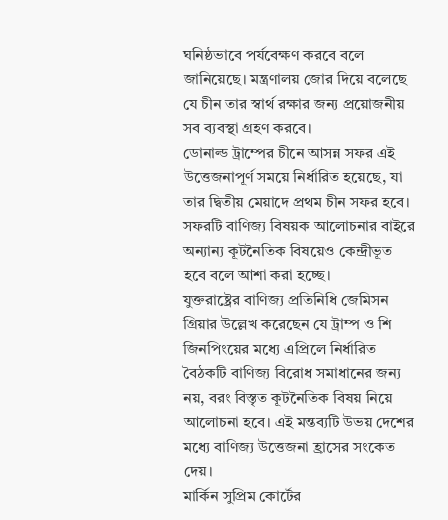ঘনিষ্ঠভাবে পর্যবেক্ষণ করবে বলে জানিয়েছে। মন্ত্রণালয় জোর দিয়ে বলেছে যে চীন তার স্বার্থ রক্ষার জন্য প্রয়োজনীয় সব ব্যবস্থা গ্রহণ করবে।
ডোনাল্ড ট্রাম্পের চীনে আসন্ন সফর এই উত্তেজনাপূর্ণ সময়ে নির্ধারিত হয়েছে, যা তার দ্বিতীয় মেয়াদে প্রথম চীন সফর হবে। সফরটি বাণিজ্য বিষয়ক আলোচনার বাইরে অন্যান্য কূটনৈতিক বিষয়েও কেন্দ্রীভূত হবে বলে আশা করা হচ্ছে।
যুক্তরাষ্ট্রের বাণিজ্য প্রতিনিধি জেমিসন গ্রিয়ার উল্লেখ করেছেন যে ট্রাম্প ও শি জিনপিংয়ের মধ্যে এপ্রিলে নির্ধারিত বৈঠকটি বাণিজ্য বিরোধ সমাধানের জন্য নয়, বরং বিস্তৃত কূটনৈতিক বিষয় নিয়ে আলোচনা হবে। এই মন্তব্যটি উভয় দেশের মধ্যে বাণিজ্য উত্তেজনা হ্রাসের সংকেত দেয়।
মার্কিন সুপ্রিম কোর্টের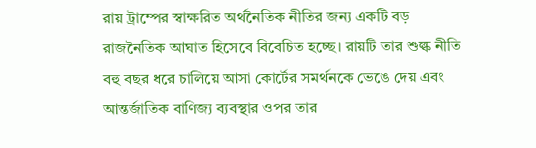রায় ট্রাম্পের স্বাক্ষরিত অর্থনৈতিক নীতির জন্য একটি বড় রাজনৈতিক আঘাত হিসেবে বিবেচিত হচ্ছে। রায়টি তার শুল্ক নীতি বহু বছর ধরে চালিয়ে আসা কোর্টের সমর্থনকে ভেঙে দেয় এবং আন্তর্জাতিক বাণিজ্য ব্যবস্থার ওপর তার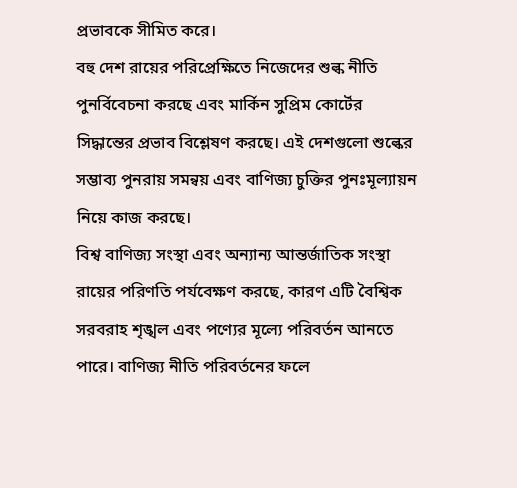প্রভাবকে সীমিত করে।
বহু দেশ রায়ের পরিপ্রেক্ষিতে নিজেদের শুল্ক নীতি পুনর্বিবেচনা করছে এবং মার্কিন সুপ্রিম কোর্টের সিদ্ধান্তের প্রভাব বিশ্লেষণ করছে। এই দেশগুলো শুল্কের সম্ভাব্য পুনরায় সমন্বয় এবং বাণিজ্য চুক্তির পুনঃমূল্যায়ন নিয়ে কাজ করছে।
বিশ্ব বাণিজ্য সংস্থা এবং অন্যান্য আন্তর্জাতিক সংস্থা রায়ের পরিণতি পর্যবেক্ষণ করছে, কারণ এটি বৈশ্বিক সরবরাহ শৃঙ্খল এবং পণ্যের মূল্যে পরিবর্তন আনতে পারে। বাণিজ্য নীতি পরিবর্তনের ফলে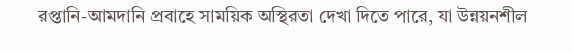রপ্তানি-আমদানি প্রবাহে সাময়িক অস্থিরতা দেখা দিতে পারে, যা উন্নয়নশীল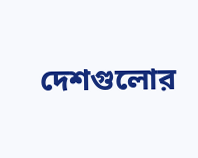দেশগুলোর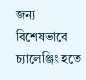জন্য বিশেষভাবে চ্যালেঞ্জিং হতে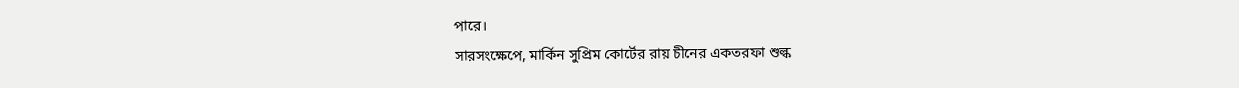পারে।
সারসংক্ষেপে, মার্কিন সুপ্রিম কোর্টের রায় চীনের একতরফা শুল্ক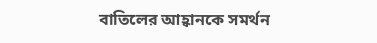বাতিলের আহ্বানকে সমর্থন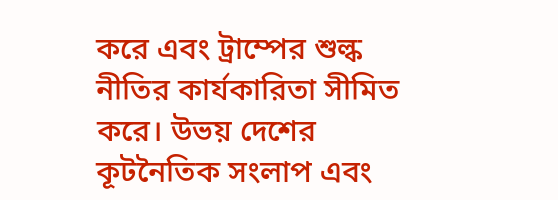করে এবং ট্রাম্পের শুল্ক নীতির কার্যকারিতা সীমিত করে। উভয় দেশের কূটনৈতিক সংলাপ এবং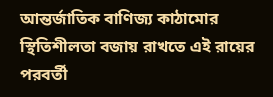আন্তর্জাতিক বাণিজ্য কাঠামোর স্থিতিশীলতা বজায় রাখতে এই রায়ের পরবর্তী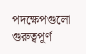পদক্ষেপগুলো গুরুত্বপূর্ণ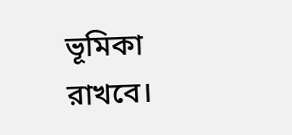ভূমিকা রাখবে।